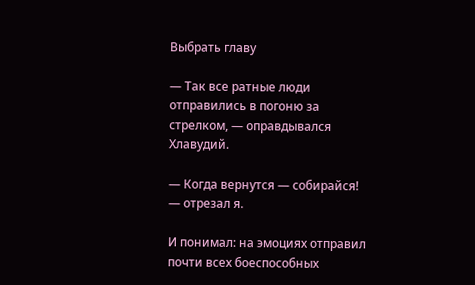Выбрать главу

— Так все ратные люди отправились в погоню за стрелком, — оправдывался Хлавудий.

— Когда вернутся — собирайся! — отрезал я.

И понимал: на эмоциях отправил почти всех боеспособных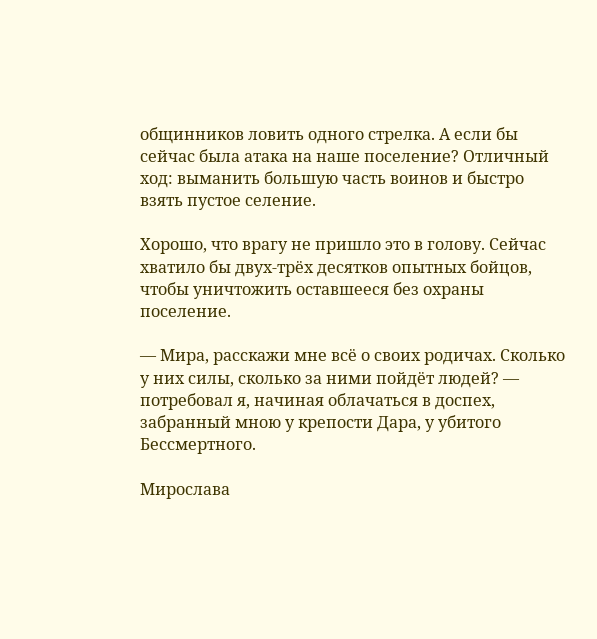общинников ловить одного стрелка. А если бы сейчас была атака на наше поселение? Отличный ход: выманить большую часть воинов и быстро взять пустое селение.

Хорошо, что врагу не пришло это в голову. Сейчас хватило бы двух-трёх десятков опытных бойцов, чтобы уничтожить оставшееся без охраны поселение.

— Мира, расскажи мне всё о своих родичах. Сколько у них силы, сколько за ними пойдёт людей? — потребовал я, начиная облачаться в доспех, забранный мною у крепости Дара, у убитого Бессмертного.

Мирослава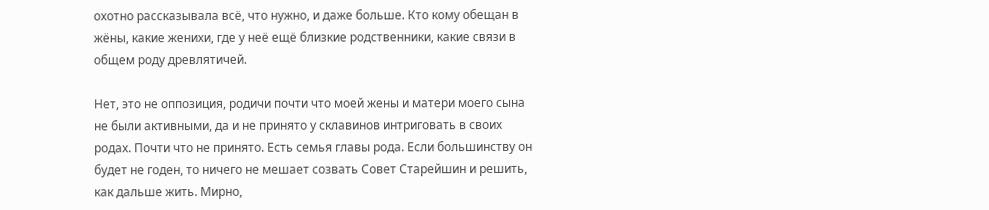охотно рассказывала всё, что нужно, и даже больше. Кто кому обещан в жёны, какие женихи, где у неё ещё близкие родственники, какие связи в общем роду древлятичей.

Нет, это не оппозиция, родичи почти что моей жены и матери моего сына не были активными, да и не принято у склавинов интриговать в своих родах. Почти что не принято. Есть семья главы рода. Если большинству он будет не годен, то ничего не мешает созвать Совет Старейшин и решить, как дальше жить. Мирно,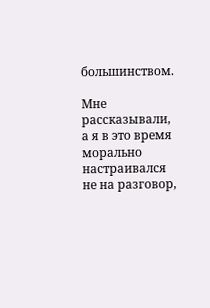большинством.

Мне рассказывали, а я в это время морально настраивался не на разговор,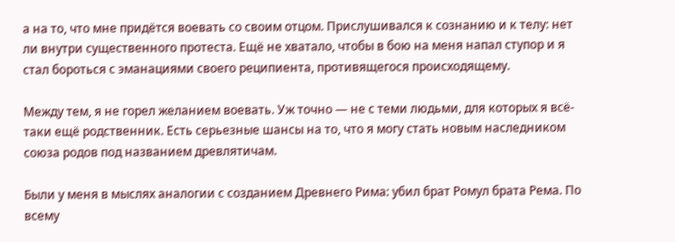а на то, что мне придётся воевать со своим отцом. Прислушивался к сознанию и к телу: нет ли внутри существенного протеста. Ещё не хватало, чтобы в бою на меня напал ступор и я стал бороться с эманациями своего реципиента, противящегося происходящему.

Между тем, я не горел желанием воевать. Уж точно — не с теми людьми, для которых я всё-таки ещё родственник. Есть серьезные шансы на то, что я могу стать новым наследником союза родов под названием древлятичам.

Были у меня в мыслях аналогии с созданием Древнего Рима: убил брат Ромул брата Рема. По всему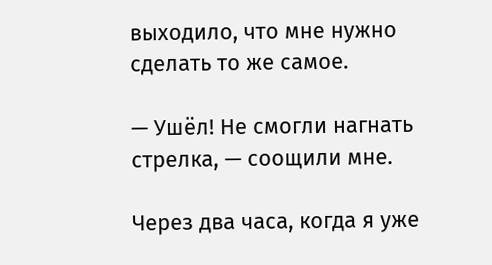выходило, что мне нужно сделать то же самое.

— Ушёл! Не смогли нагнать стрелка, — соощили мне.

Через два часа, когда я уже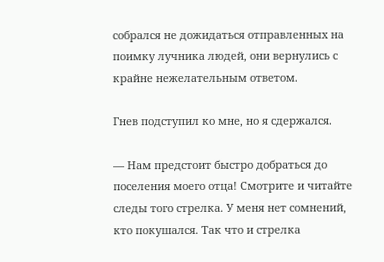собрался не дожидаться отправленных на поимку лучника людей, они вернулись с крайне нежелательным ответом.

Гнев подступил ко мне, но я сдержался.

— Нам предстоит быстро добраться до поселения моего отца! Смотрите и читайте следы того стрелка. У меня нет сомнений, кто покушался. Так что и стрелка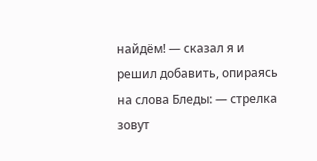найдём! — сказал я и решил добавить, опираясь на слова Бледы: — стрелка зовут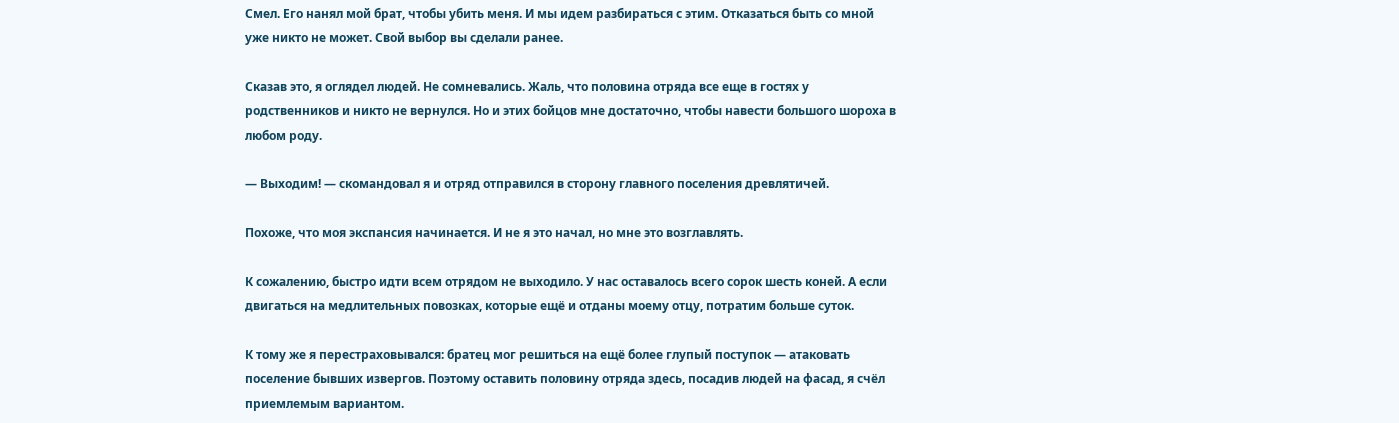Смел. Его нанял мой брат, чтобы убить меня. И мы идем разбираться с этим. Отказаться быть со мной уже никто не может. Свой выбор вы сделали ранее.

Сказав это, я оглядел людей. Не сомневались. Жаль, что половина отряда все еще в гостях у родственников и никто не вернулся. Но и этих бойцов мне достаточно, чтобы навести большого шороха в любом роду.

— Выходим! — скомандовал я и отряд отправился в сторону главного поселения древлятичей.

Похоже, что моя экспансия начинается. И не я это начал, но мне это возглавлять.

К сожалению, быстро идти всем отрядом не выходило. У нас оставалось всего сорок шесть коней. А если двигаться на медлительных повозках, которые ещё и отданы моему отцу, потратим больше суток.

К тому же я перестраховывался: братец мог решиться на ещё более глупый поступок — атаковать поселение бывших извергов. Поэтому оставить половину отряда здесь, посадив людей на фасад, я счёл приемлемым вариантом.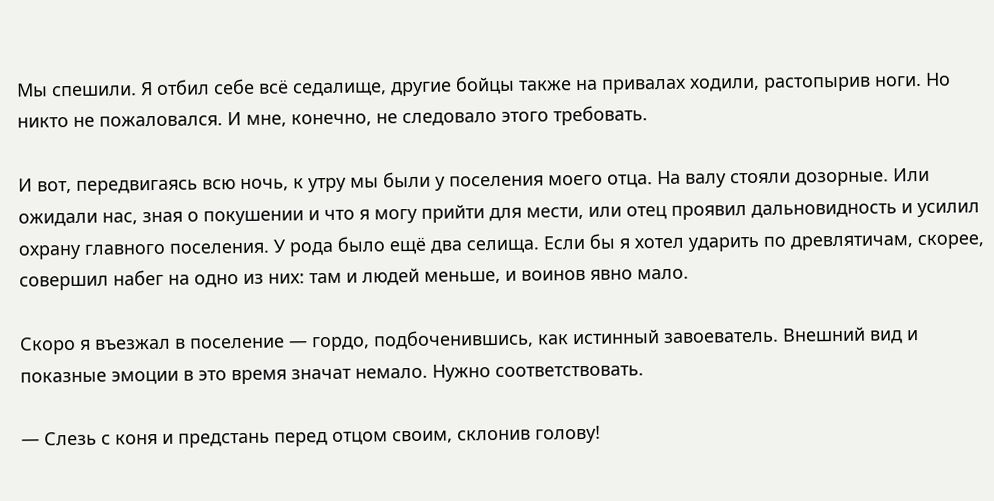Мы спешили. Я отбил себе всё седалище, другие бойцы также на привалах ходили, растопырив ноги. Но никто не пожаловался. И мне, конечно, не следовало этого требовать.

И вот, передвигаясь всю ночь, к утру мы были у поселения моего отца. На валу стояли дозорные. Или ожидали нас, зная о покушении и что я могу прийти для мести, или отец проявил дальновидность и усилил охрану главного поселения. У рода было ещё два селища. Если бы я хотел ударить по древлятичам, скорее, совершил набег на одно из них: там и людей меньше, и воинов явно мало.

Скоро я въезжал в поселение — гордо, подбоченившись, как истинный завоеватель. Внешний вид и показные эмоции в это время значат немало. Нужно соответствовать.

— Слезь с коня и предстань перед отцом своим, склонив голову!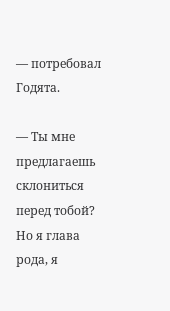— потребовал Годята.

— Ты мне предлагаешь склониться перед тобой? Но я глава рода, я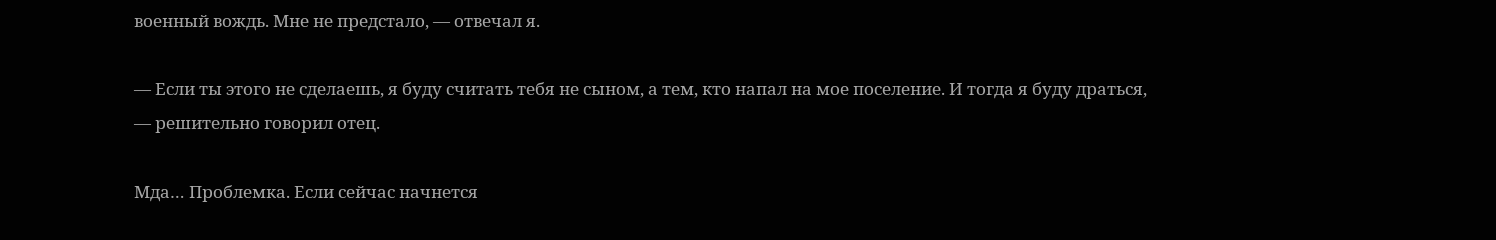военный вождь. Мне не предстало, — отвечал я.

— Если ты этого не сделаешь, я буду считать тебя не сыном, а тем, кто напал на мое поселение. И тогда я буду драться, — решительно говорил отец.

Мда… Проблемка. Если сейчас начнется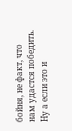бойня, не факт, что нам удастся победить. Ну а если это и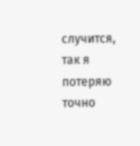случится, так я потеряю точно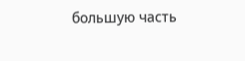большую часть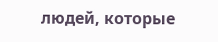людей, которые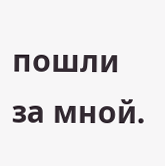пошли за мной.